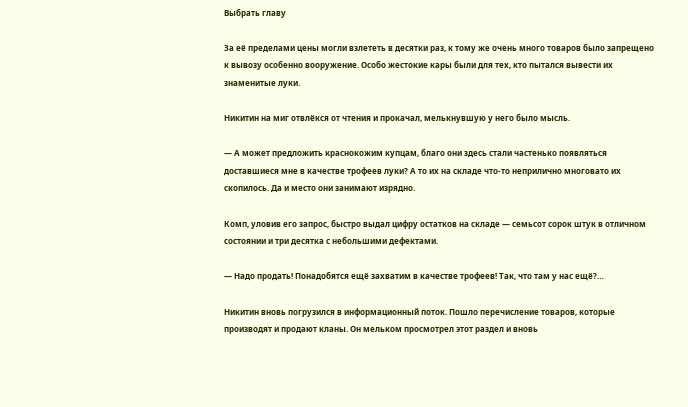Выбрать главу

За её пределами цены могли взлететь в десятки раз, к тому же очень много товаров было запрещено к вывозу особенно вооружение. Особо жестокие кары были для тех, кто пытался вывести их знаменитые луки.

Никитин на миг отвлёкся от чтения и прокачал, мелькнувшую у него было мысль.

— А может предложить краснокожим купцам, благо они здесь стали частенько появляться доставшиеся мне в качестве трофеев луки? А то их на складе что-то неприлично многовато их скопилось. Да и место они занимают изрядно.

Комп, уловив его запрос, быстро выдал цифру остатков на складе — семьсот сорок штук в отличном состоянии и три десятка с небольшими дефектами.

— Надо продать! Понадобятся ещё захватим в качестве трофеев! Так, что там у нас ещё?…

Никитин вновь погрузился в информационный поток. Пошло перечисление товаров, которые производят и продают кланы. Он мельком просмотрел этот раздел и вновь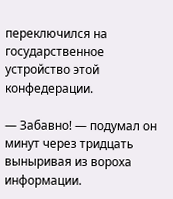переключился на государственное устройство этой конфедерации.

— Забавно! — подумал он минут через тридцать выныривая из вороха информации.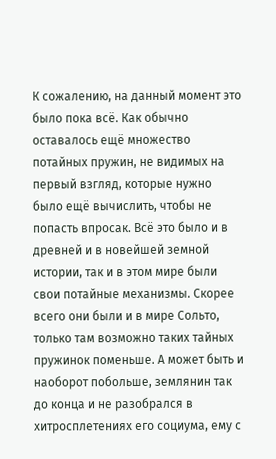К сожалению, на данный момент это было пока всё. Как обычно оставалось ещё множество потайных пружин, не видимых на первый взгляд, которые нужно было ещё вычислить, чтобы не попасть впросак. Всё это было и в древней и в новейшей земной истории, так и в этом мире были свои потайные механизмы. Скорее всего они были и в мире Сольто, только там возможно таких тайных пружинок поменьше. А может быть и наоборот побольше, землянин так до конца и не разобрался в хитросплетениях его социума, ему с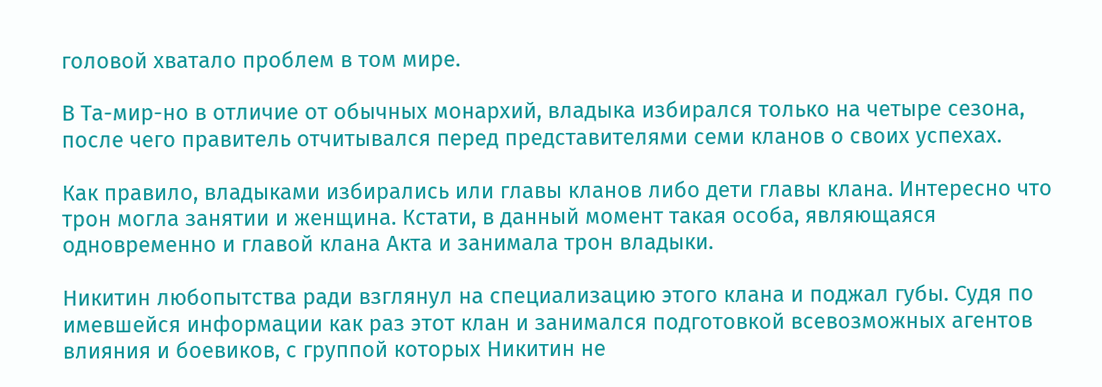головой хватало проблем в том мире.

В Та-мир-но в отличие от обычных монархий, владыка избирался только на четыре сезона, после чего правитель отчитывался перед представителями семи кланов о своих успехах.

Как правило, владыками избирались или главы кланов либо дети главы клана. Интересно что трон могла занятии и женщина. Кстати, в данный момент такая особа, являющаяся одновременно и главой клана Акта и занимала трон владыки.

Никитин любопытства ради взглянул на специализацию этого клана и поджал губы. Судя по имевшейся информации как раз этот клан и занимался подготовкой всевозможных агентов влияния и боевиков, с группой которых Никитин не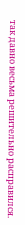так давно весьма решительно расправился.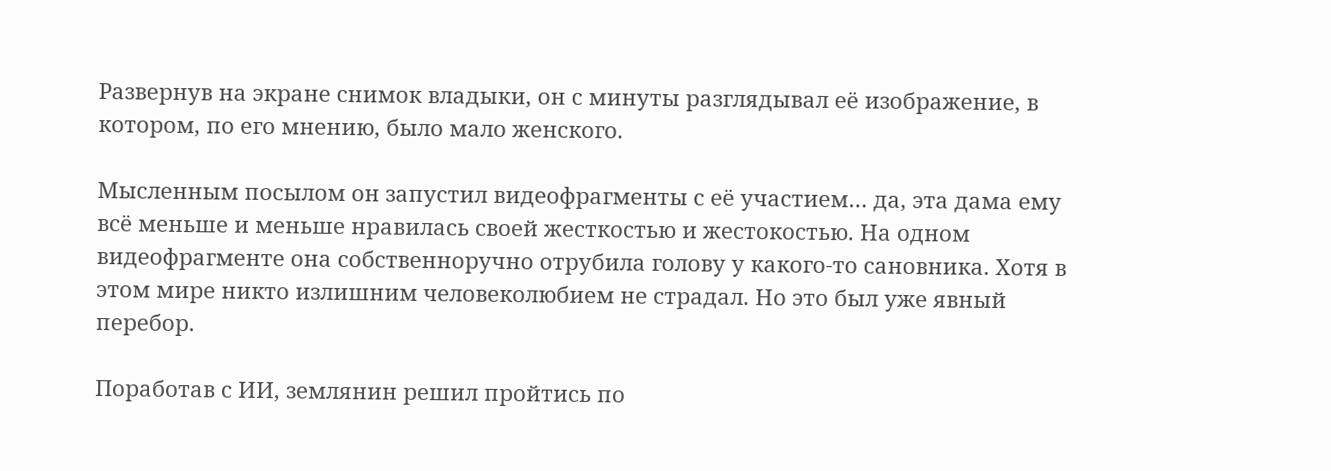Развернув на экране снимок владыки, он с минуты разглядывал её изображение, в котором, по его мнению, было мало женского.

Мысленным посылом он запустил видеофрагменты с её участием… да, эта дама ему всё меньше и меньше нравилась своей жесткостью и жестокостью. На одном видеофрагменте она собственноручно отрубила голову у какого-то сановника. Хотя в этом мире никто излишним человеколюбием не страдал. Но это был уже явный перебор.

Поработав с ИИ, землянин решил пройтись по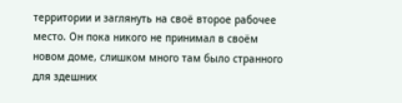территории и заглянуть на своё второе рабочее место. Он пока никого не принимал в своём новом доме, слишком много там было странного для здешних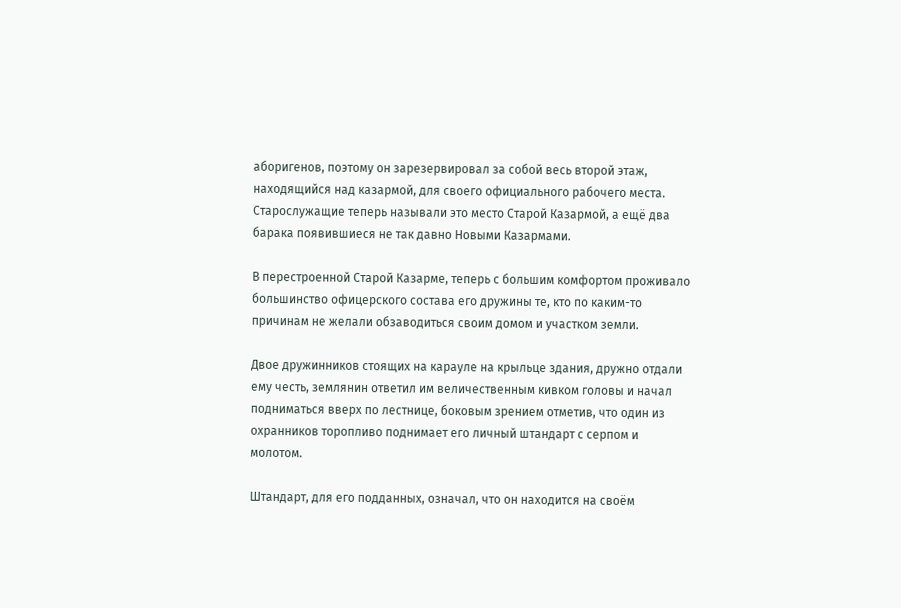аборигенов, поэтому он зарезервировал за собой весь второй этаж, находящийся над казармой, для своего официального рабочего места. Старослужащие теперь называли это место Старой Казармой, а ещё два барака появившиеся не так давно Новыми Казармами.

В перестроенной Старой Казарме, теперь с большим комфортом проживало большинство офицерского состава его дружины те, кто по каким-то причинам не желали обзаводиться своим домом и участком земли.

Двое дружинников стоящих на карауле на крыльце здания, дружно отдали ему честь, землянин ответил им величественным кивком головы и начал подниматься вверх по лестнице, боковым зрением отметив, что один из охранников торопливо поднимает его личный штандарт с серпом и молотом.

Штандарт, для его подданных, означал, что он находится на своём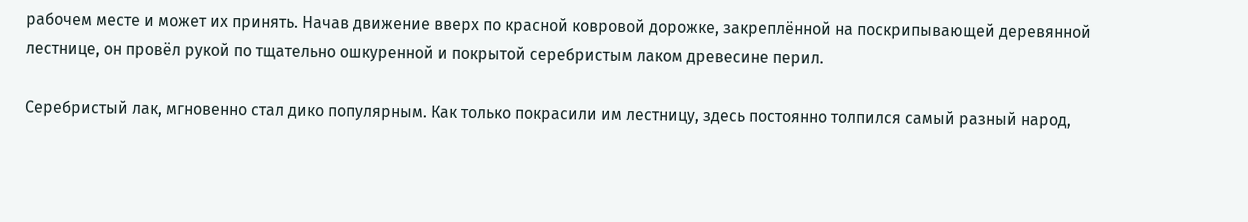рабочем месте и может их принять. Начав движение вверх по красной ковровой дорожке, закреплённой на поскрипывающей деревянной лестнице, он провёл рукой по тщательно ошкуренной и покрытой серебристым лаком древесине перил.

Серебристый лак, мгновенно стал дико популярным. Как только покрасили им лестницу, здесь постоянно толпился самый разный народ,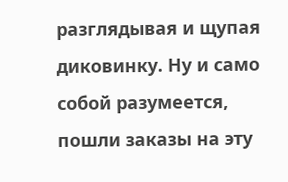разглядывая и щупая диковинку. Ну и само собой разумеется, пошли заказы на эту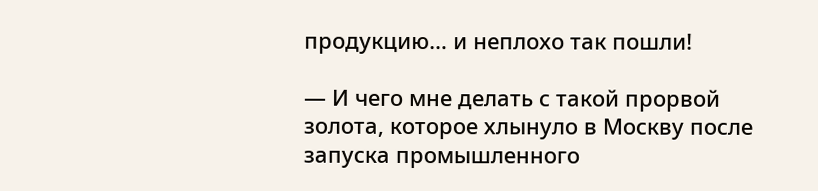продукцию… и неплохо так пошли!

— И чего мне делать с такой прорвой золота, которое хлынуло в Москву после запуска промышленного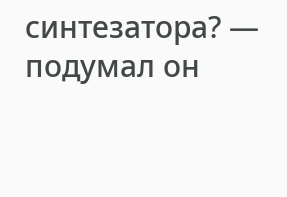синтезатора? — подумал он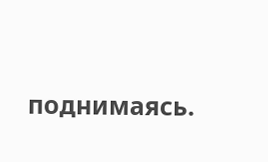поднимаясь.